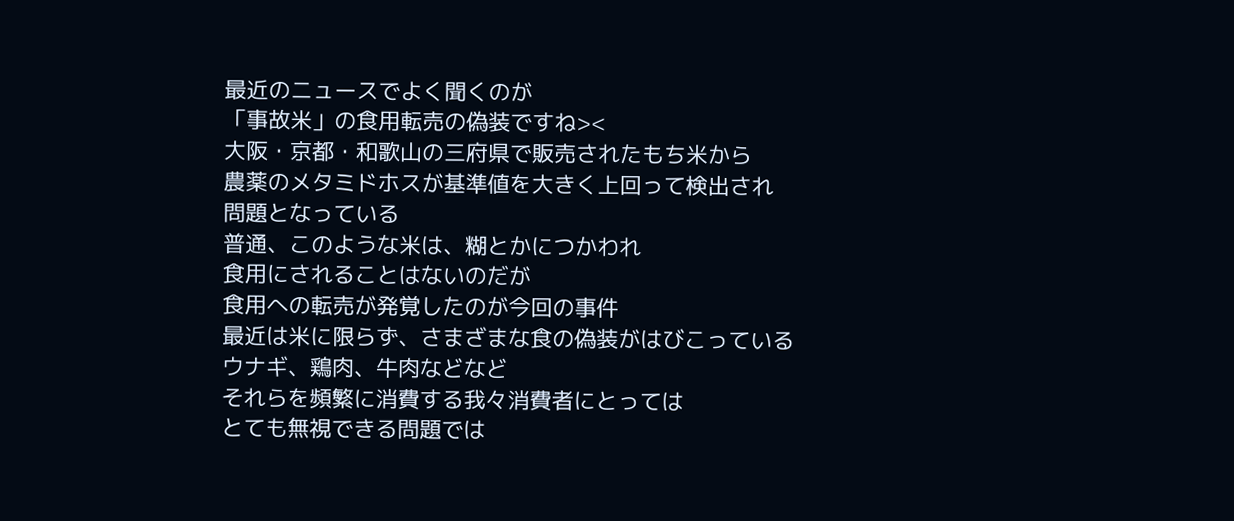最近のニュースでよく聞くのが
「事故米」の食用転売の偽装ですね><
大阪・京都・和歌山の三府県で販売されたもち米から
農薬のメタミドホスが基準値を大きく上回って検出され
問題となっている
普通、このような米は、糊とかにつかわれ
食用にされることはないのだが
食用への転売が発覚したのが今回の事件
最近は米に限らず、さまざまな食の偽装がはびこっている
ウナギ、鶏肉、牛肉などなど
それらを頻繁に消費する我々消費者にとっては
とても無視できる問題では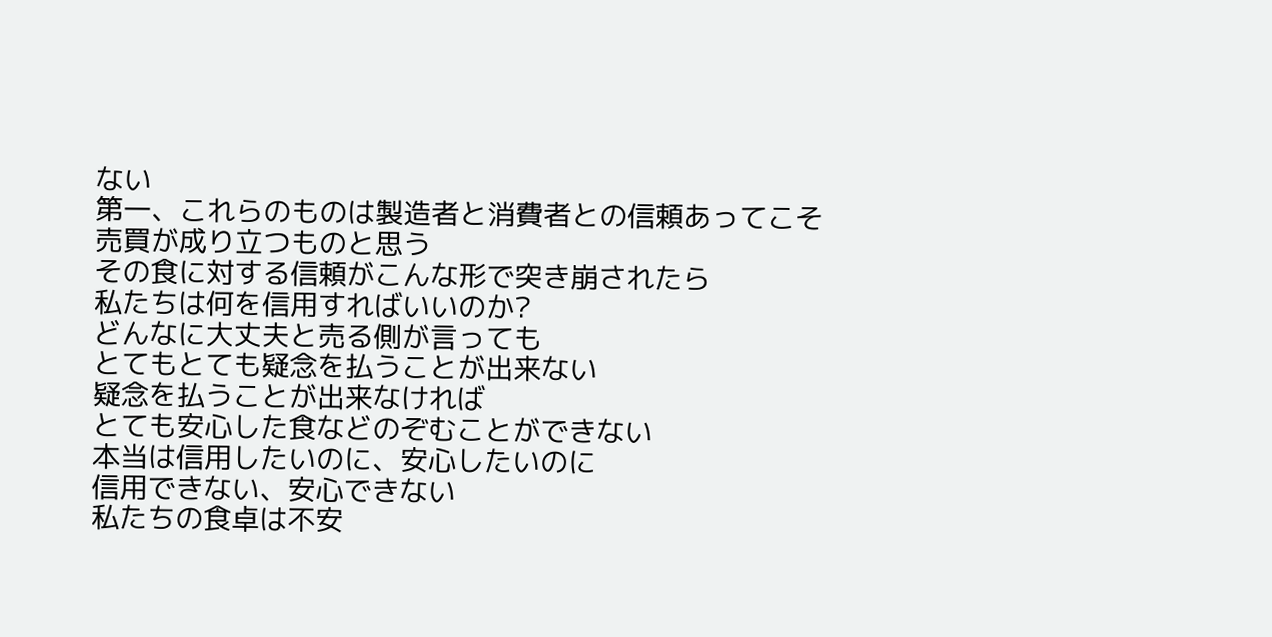ない
第一、これらのものは製造者と消費者との信頼あってこそ
売買が成り立つものと思う
その食に対する信頼がこんな形で突き崩されたら
私たちは何を信用すればいいのか?
どんなに大丈夫と売る側が言っても
とてもとても疑念を払うことが出来ない
疑念を払うことが出来なければ
とても安心した食などのぞむことができない
本当は信用したいのに、安心したいのに
信用できない、安心できない
私たちの食卓は不安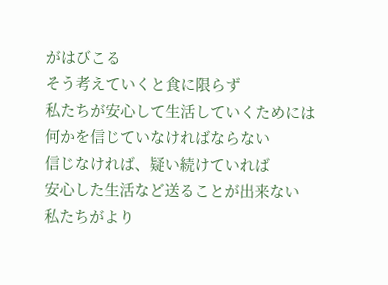がはびこる
そう考えていくと食に限らず
私たちが安心して生活していくためには
何かを信じていなければならない
信じなければ、疑い続けていれば
安心した生活など送ることが出来ない
私たちがより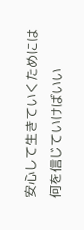安心して生きていくためには
何を信じていけばいい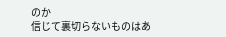のか
信じて裏切らないものはあ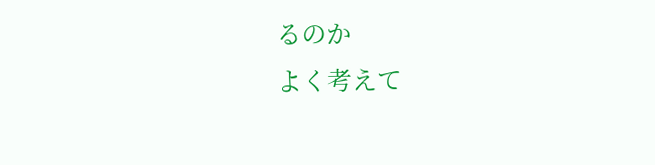るのか
よく考えて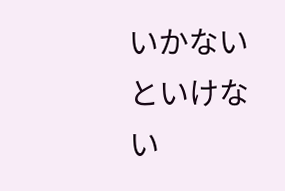いかないといけない